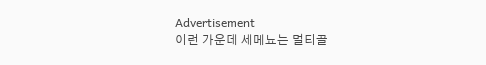Advertisement
이런 가운데 세메뇨는 멀티골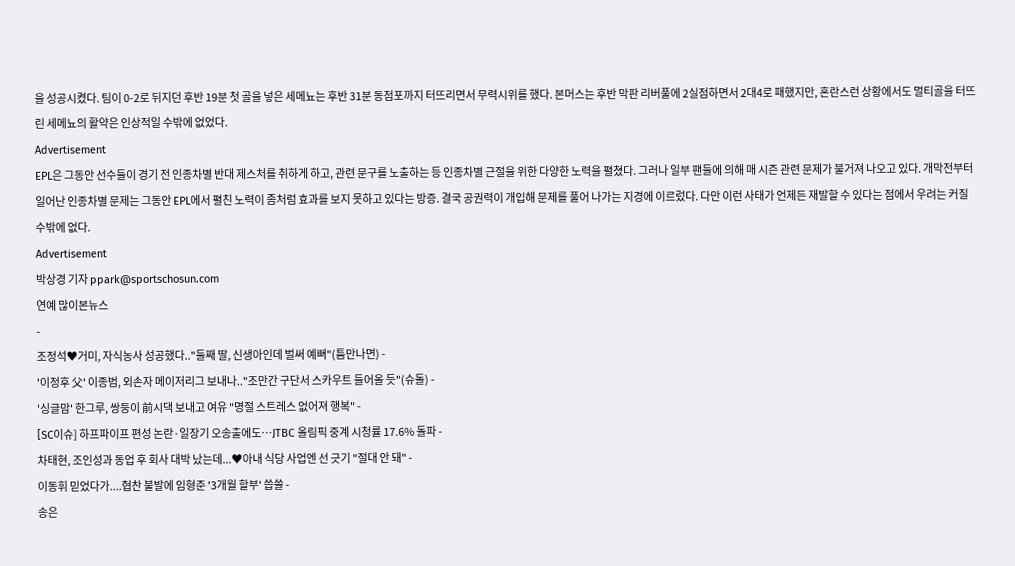을 성공시켰다. 팀이 0-2로 뒤지던 후반 19분 첫 골을 넣은 세메뇨는 후반 31분 동점포까지 터뜨리면서 무력시위를 했다. 본머스는 후반 막판 리버풀에 2실점하면서 2대4로 패했지만, 혼란스런 상황에서도 멀티골을 터뜨린 세메뇨의 활약은 인상적일 수밖에 없었다.
Advertisement
EPL은 그동안 선수들이 경기 전 인종차별 반대 제스처를 취하게 하고, 관련 문구를 노출하는 등 인종차별 근절을 위한 다양한 노력을 펼쳤다. 그러나 일부 팬들에 의해 매 시즌 관련 문제가 불거져 나오고 있다. 개막전부터 일어난 인종차별 문제는 그동안 EPL에서 펼친 노력이 좀처럼 효과를 보지 못하고 있다는 방증. 결국 공권력이 개입해 문제를 풀어 나가는 지경에 이르렀다. 다만 이런 사태가 언제든 재발할 수 있다는 점에서 우려는 커질 수밖에 없다.
Advertisement
박상경 기자 ppark@sportschosun.com
연예 많이본뉴스
-
조정석♥거미, 자식농사 성공했다.."둘째 딸, 신생아인데 벌써 예뻐"(틈만나면) -
'이정후 父' 이종범, 외손자 메이저리그 보내나.."조만간 구단서 스카우트 들어올 듯"(슈돌) -
'싱글맘' 한그루, 쌍둥이 前시댁 보내고 여유 "명절 스트레스 없어져 행복" -
[SC이슈] 하프파이프 편성 논란·일장기 오송출에도…JTBC 올림픽 중계 시청률 17.6% 돌파 -
차태현, 조인성과 동업 후 회사 대박 났는데...♥아내 식당 사업엔 선 긋기 "절대 안 돼" -
이동휘 믿었다가....협찬 불발에 임형준 '3개월 할부' 씁쓸 -
송은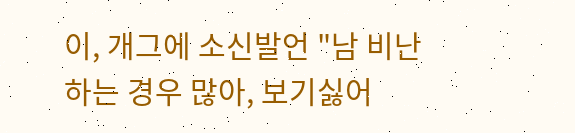이, 개그에 소신발언 "남 비난하는 경우 많아, 보기싫어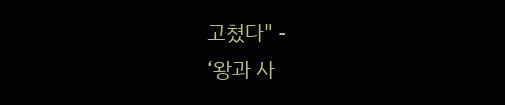고쳤다" -
‘왕과 사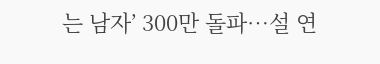는 남자’ 300만 돌파…설 연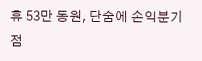휴 53만 동원, 단숨에 손익분기점